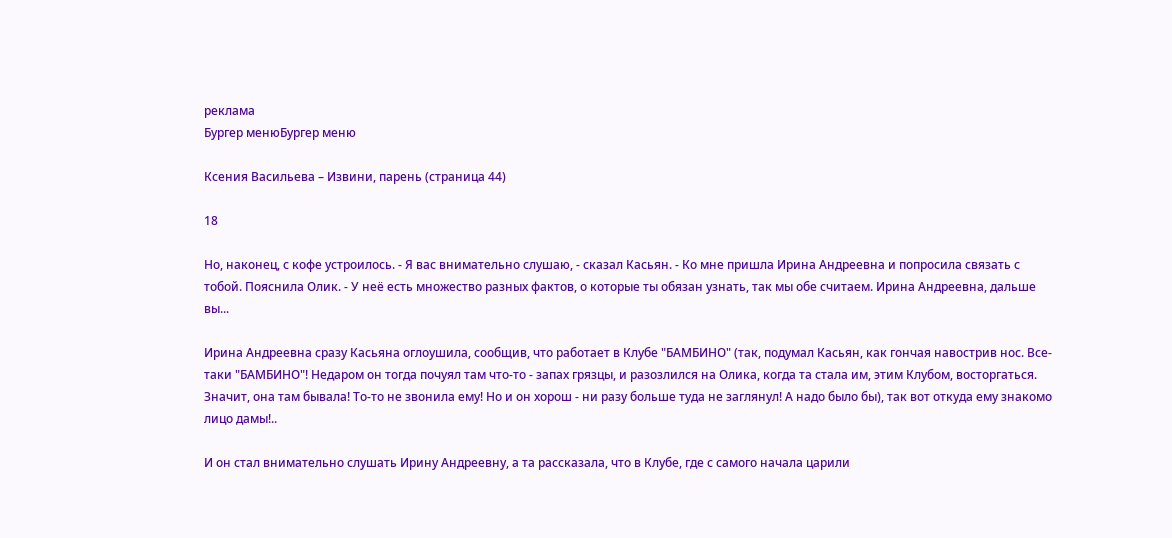реклама
Бургер менюБургер меню

Ксения Васильева – Извини, парень (страница 44)

18

Но, наконец, с кофе устроилось. - Я вас внимательно слушаю, - сказал Касьян. - Ко мне пришла Ирина Андреевна и попросила связать с тобой. Пояснила Олик. - У неё есть множество разных фактов, о которые ты обязан узнать, так мы обе считаем. Ирина Андреевна, дальше вы...

Ирина Андреевна сразу Касьяна оглоушила, сообщив, что работает в Клубе "БАМБИНО" (так, подумал Касьян, как гончая навострив нос. Все-таки "БАМБИНО"! Недаром он тогда почуял там что-то - запах грязцы, и разозлился на Олика, когда та стала им, этим Клубом, восторгаться. Значит, она там бывала! То-то не звонила ему! Но и он хорош - ни разу больше туда не заглянул! А надо было бы), так вот откуда ему знакомо лицо дамы!..

И он стал внимательно слушать Ирину Андреевну, а та рассказала, что в Клубе, где с самого начала царили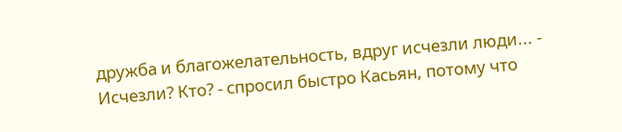дружба и благожелательность, вдруг исчезли люди... - Исчезли? Кто? - спросил быстро Касьян, потому что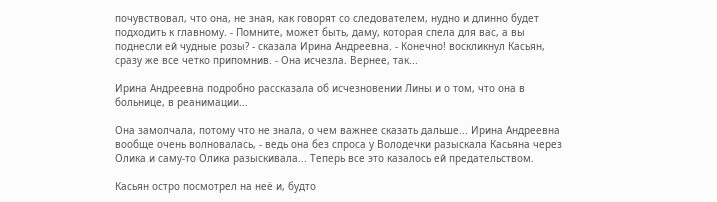почувствовал, что она, не зная, как говорят со следователем, нудно и длинно будет подходить к главному. - Помните, может быть, даму, которая спела для вас, а вы поднесли ей чудные розы? - сказала Ирина Андреевна. - Конечно! воскликнул Касьян, сразу же все четко припомнив. - Она исчезла. Вернее, так...

Ирина Андреевна подробно рассказала об исчезновении Лины и о том, что она в больнице, в реанимации...

Она замолчала, потому что не знала, о чем важнее сказать дальше... Ирина Андреевна вообще очень волновалась, - ведь она без спроса у Володечки разыскала Касьяна через Олика и саму-то Олика разыскивала... Теперь все это казалось ей предательством.

Касьян остро посмотрел на неё и, будто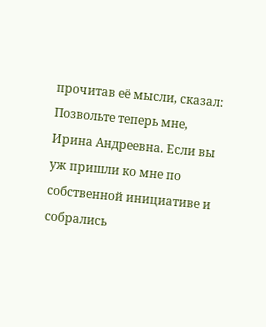прочитав её мысли, сказал: Позвольте теперь мне, Ирина Андреевна. Если вы уж пришли ко мне по собственной инициативе и собрались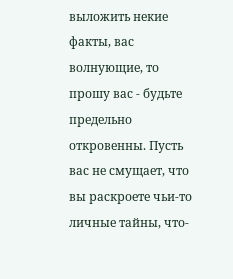выложить некие факты, вас волнующие, то прошу вас - будьте предельно откровенны. Пусть вас не смущает, что вы раскроете чьи-то личные тайны, что-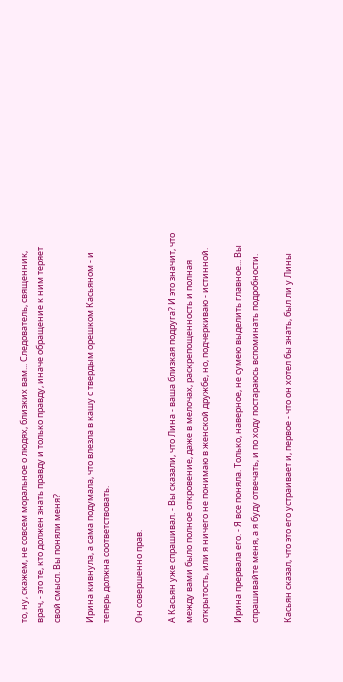то, ну, скажем, не совсем моральное о людях, близких вам... Следователь, священник, врач, - это те, кто должен знать правду и только правду, иначе обращение к ним теряет свой смысл. Вы поняли меня?

Ирина кивнула, а сама подумала, что влезла в кашу с твердым орешком Касьяном - и теперь должна соответствовать.

Он совершенно прав.

А Касьян уже спрашивал. - Вы сказали, что Лина - ваша близкая подруга? И это значит, что между вами было полное откровение, даже в мелочах, раскрепощенность и полная открытость, или я ничего не понимаю в женской дружбе, но, подчеркиваю - истинной.

Ирина прервала его. - Я все поняла. Только, наверное, не сумею выделить главное... Вы спрашивайте меня, а я буду отвечать, и по ходу постараюсь вспоминать подробности.

Касьян сказал, что это его устраивает и, первое - что он хотел бы знать, был ли у Лины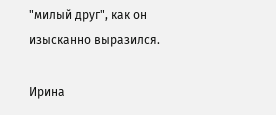"милый друг", как он изысканно выразился.

Ирина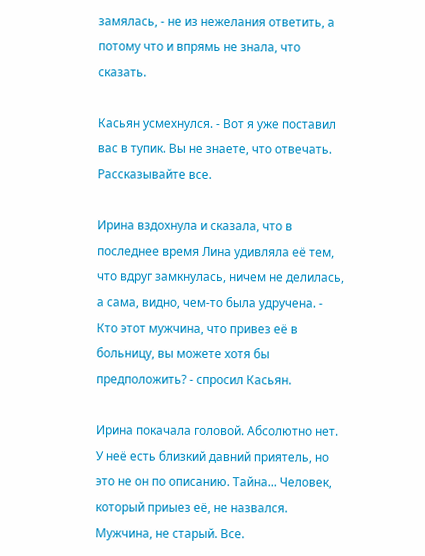замялась, - не из нежелания ответить, а потому что и впрямь не знала, что сказать.

Касьян усмехнулся. - Вот я уже поставил вас в тупик. Вы не знаете, что отвечать. Рассказывайте все.

Ирина вздохнула и сказала, что в последнее время Лина удивляла её тем, что вдруг замкнулась, ничем не делилась, а сама, видно, чем-то была удручена. - Кто этот мужчина, что привез её в больницу, вы можете хотя бы предположить? - спросил Касьян.

Ирина покачала головой. Абсолютно нет. У неё есть близкий давний приятель, но это не он по описанию. Тайна... Человек, который приыез её, не назвался. Мужчина, не старый. Все.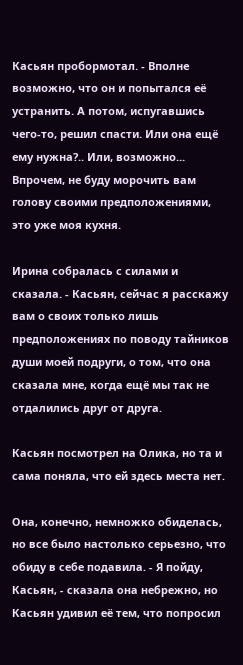Касьян пробормотал. - Вполне возможно, что он и попытался её устранить. А потом, испугавшись чего-то, решил спасти. Или она ещё ему нужна?.. Или, возможно... Впрочем, не буду морочить вам голову своими предположениями, это уже моя кухня.

Ирина собралась с силами и сказала. - Касьян, сейчас я расскажу вам о своих только лишь предположениях по поводу тайников души моей подруги, о том, что она сказала мне, когда ещё мы так не отдалились друг от друга.

Касьян посмотрел на Олика, но та и сама поняла, что ей здесь места нет.

Она, конечно, немножко обиделась, но все было настолько серьезно, что обиду в себе подавила. - Я пойду, Касьян, - сказала она небрежно, но Касьян удивил её тем, что попросил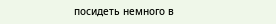посидеть немного в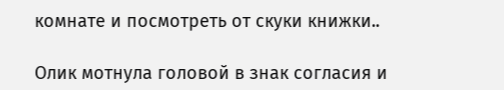комнате и посмотреть от скуки книжки..

Олик мотнула головой в знак согласия и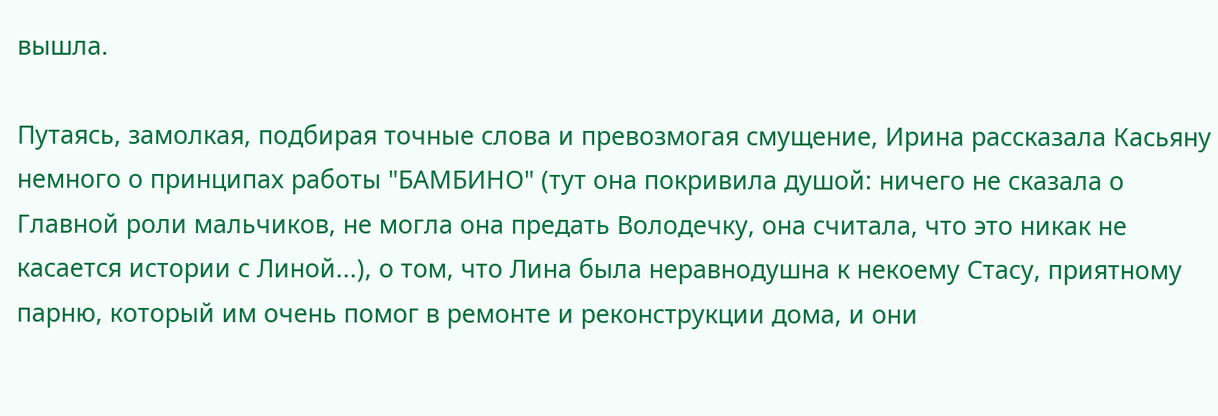вышла.

Путаясь, замолкая, подбирая точные слова и превозмогая смущение, Ирина рассказала Касьяну немного о принципах работы "БАМБИНО" (тут она покривила душой: ничего не сказала о Главной роли мальчиков, не могла она предать Володечку, она считала, что это никак не касается истории с Линой...), о том, что Лина была неравнодушна к некоему Стасу, приятному парню, который им очень помог в ремонте и реконструкции дома, и они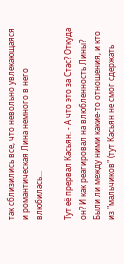так сблизились все, что невольно увлекающаяся и романтическая Лина немного в него влюбилась...

Тут её прервал Касьян. - А что это за Стас? Откуда он? И как реагировал на влюбленность Лины? Были ли между ними какие-то отношения, и кто из "мальчиков" (тут Касьян не смог сдержать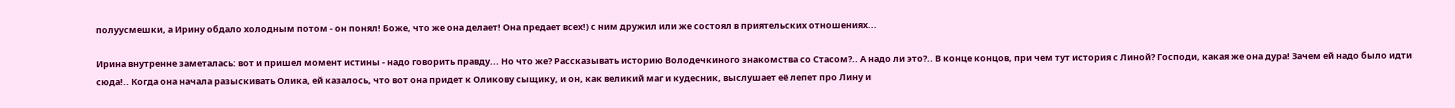полуусмешки, а Ирину обдало холодным потом - он понял! Боже, что же она делает! Она предает всех!) с ним дружил или же состоял в приятельских отношениях...

Ирина внутренне заметалась: вот и пришел момент истины - надо говорить правду... Но что же? Рассказывать историю Володечкиного знакомства со Стасом?.. А надо ли это?.. В конце концов, при чем тут история с Линой? Господи, какая же она дура! Зачем ей надо было идти сюда!.. Когда она начала разыскивать Олика, ей казалось, что вот она придет к Оликову сыщику, и он, как великий маг и кудесник, выслушает её лепет про Лину и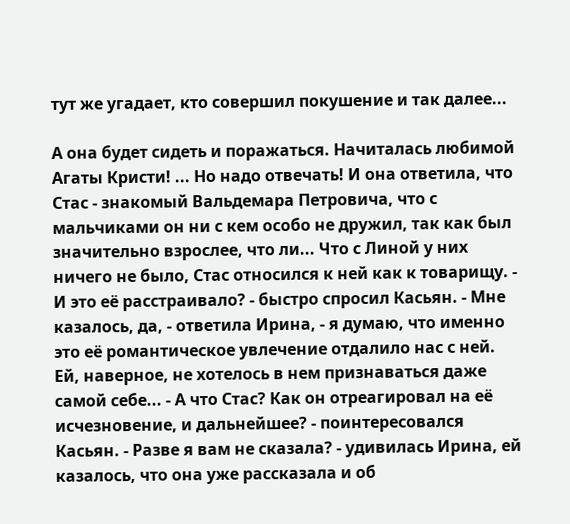тут же угадает, кто совершил покушение и так далее...

А она будет сидеть и поражаться. Начиталась любимой Агаты Кристи! ... Но надо отвечать! И она ответила, что Стас - знакомый Вальдемара Петровича, что с мальчиками он ни с кем особо не дружил, так как был значительно взрослее, что ли... Что с Линой у них ничего не было, Стас относился к ней как к товарищу. - И это её расстраивало? - быстро спросил Касьян. - Мне казалось, да, - ответила Ирина, - я думаю, что именно это её романтическое увлечение отдалило нас с ней. Ей, наверное, не хотелось в нем признаваться даже самой себе... - А что Стас? Как он отреагировал на её исчезновение, и дальнейшее? - поинтересовался Касьян. - Разве я вам не сказала? - удивилась Ирина, ей казалось, что она уже рассказала и об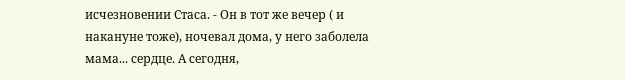исчезновении Стаса. - Он в тот же вечер ( и накануне тоже), ночевал дома, у него заболела мама... сердце. А сегодня,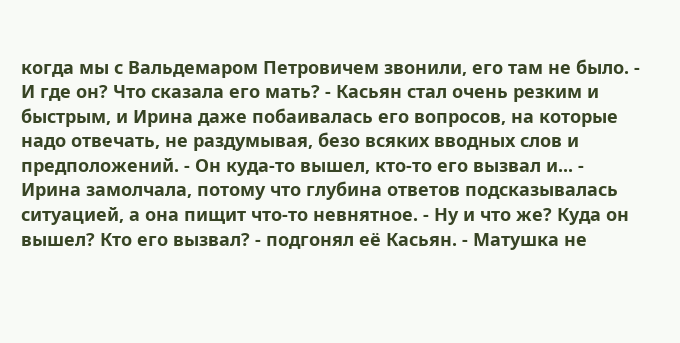когда мы с Вальдемаром Петровичем звонили, его там не было. - И где он? Что сказала его мать? - Касьян стал очень резким и быстрым, и Ирина даже побаивалась его вопросов, на которые надо отвечать, не раздумывая, безо всяких вводных слов и предположений. - Он куда-то вышел, кто-то его вызвал и... - Ирина замолчала, потому что глубина ответов подсказывалась ситуацией, а она пищит что-то невнятное. - Ну и что же? Куда он вышел? Кто его вызвал? - подгонял её Касьян. - Матушка не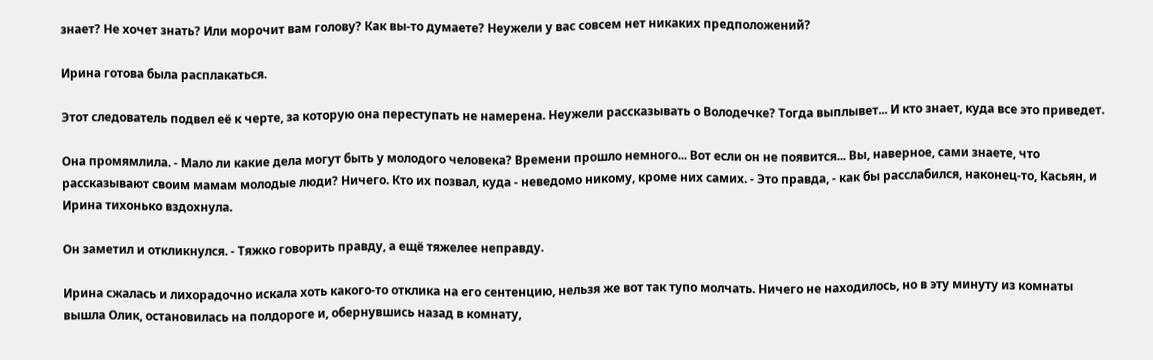знает? Не хочет знать? Или морочит вам голову? Как вы-то думаете? Неужели у вас совсем нет никаких предположений?

Ирина готова была расплакаться.

Этот следователь подвел её к черте, за которую она переступать не намерена. Неужели рассказывать о Володечке? Тогда выплывет... И кто знает, куда все это приведет.

Она промямлила. - Мало ли какие дела могут быть у молодого человека? Времени прошло немного... Вот если он не появится... Вы, наверное, сами знаете, что рассказывают своим мамам молодые люди? Ничего. Кто их позвал, куда - неведомо никому, кроме них самих. - Это правда, - как бы расслабился, наконец-то, Касьян, и Ирина тихонько вздохнула.

Он заметил и откликнулся. - Тяжко говорить правду, а ещё тяжелее неправду.

Ирина сжалась и лихорадочно искала хоть какого-то отклика на его сентенцию, нельзя же вот так тупо молчать. Ничего не находилось, но в эту минуту из комнаты вышла Олик, остановилась на полдороге и, обернувшись назад в комнату,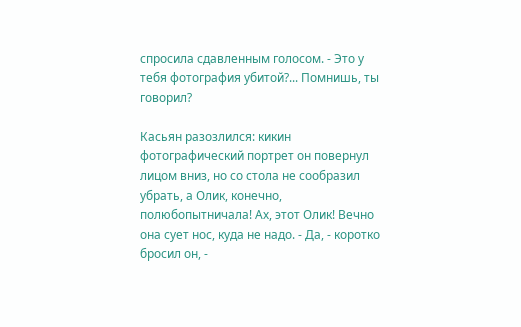спросила сдавленным голосом. - Это у тебя фотография убитой?... Помнишь, ты говорил?

Касьян разозлился: кикин фотографический портрет он повернул лицом вниз, но со стола не сообразил убрать, а Олик, конечно, полюбопытничала! Ах, этот Олик! Вечно она сует нос, куда не надо. - Да, - коротко бросил он, -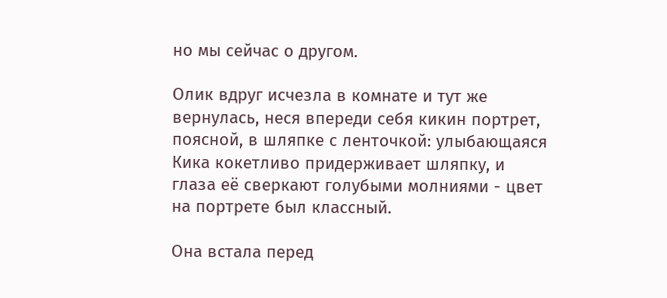но мы сейчас о другом.

Олик вдруг исчезла в комнате и тут же вернулась, неся впереди себя кикин портрет, поясной, в шляпке с ленточкой: улыбающаяся Кика кокетливо придерживает шляпку, и глаза её сверкают голубыми молниями - цвет на портрете был классный.

Она встала перед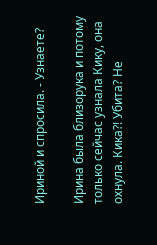Ириной и спросила. - Узнаете?

Ирина была близорука и потому только сейчас узнала Кику, она охнула. Кика?! Убита? Не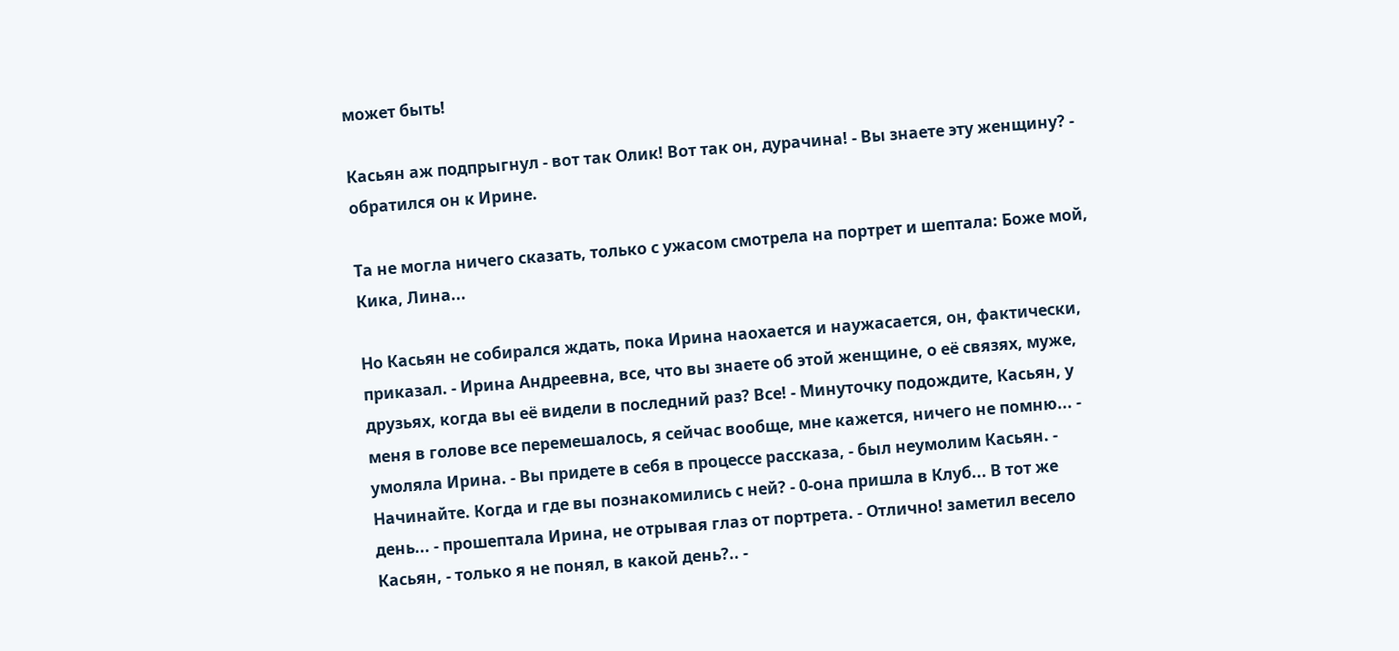может быть!

Касьян аж подпрыгнул - вот так Олик! Вот так он, дурачина! - Вы знаете эту женщину? - обратился он к Ирине.

Та не могла ничего сказать, только с ужасом смотрела на портрет и шептала: Боже мой, Кика, Лина...

Но Касьян не собирался ждать, пока Ирина наохается и наужасается, он, фактически, приказал. - Ирина Андреевна, все, что вы знаете об этой женщине, о её связях, муже, друзьях, когда вы её видели в последний раз? Все! - Минуточку подождите, Касьян, у меня в голове все перемешалось, я сейчас вообще, мне кажется, ничего не помню... - умоляла Ирина. - Вы придете в себя в процессе рассказа, - был неумолим Касьян. - Начинайте. Когда и где вы познакомились с ней? - 0-она пришла в Клуб... В тот же день... - прошептала Ирина, не отрывая глаз от портрета. - Отлично! заметил весело Касьян, - только я не понял, в какой день?.. -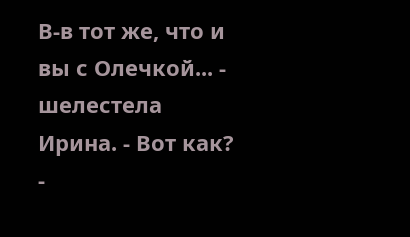В-в тот же, что и вы с Олечкой... - шелестела Ирина. - Вот как? -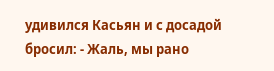удивился Касьян и с досадой бросил: - Жаль, мы рано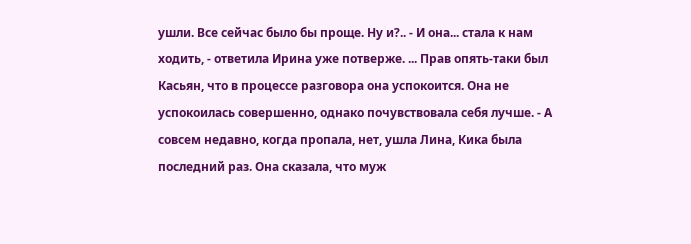ушли. Все сейчас было бы проще. Ну и?.. - И она... стала к нам ходить, - ответила Ирина уже потверже. ... Прав опять-таки был Касьян, что в процессе разговора она успокоится. Она не успокоилась совершенно, однако почувствовала себя лучше. - А совсем недавно, когда пропала, нет, ушла Лина, Кика была последний раз. Она сказала, что муж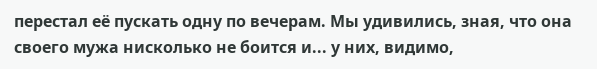перестал её пускать одну по вечерам. Мы удивились, зная, что она своего мужа нисколько не боится и... у них, видимо,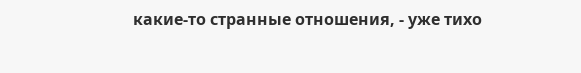какие-то странные отношения, - уже тихо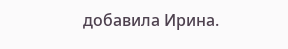добавила Ирина.